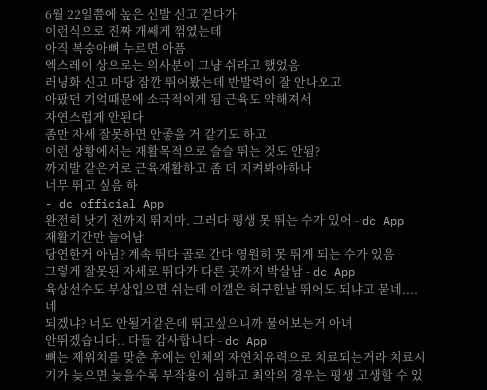6월 22일쯤에 높은 신발 신고 걷다가
이런식으로 진짜 개쎄게 꺾였는데
아직 복숭아뼈 누르면 아픔
엑스레이 상으로는 의사분이 그냥 쉬라고 했었음
러닝화 신고 마당 잠깐 뛰어봤는데 반발력이 잘 안나오고
아팠던 기억때문에 소극적이게 됨 근육도 약해져서
자연스럽게 안된다
좀만 자세 잘못하면 안좋을 거 같기도 하고
이런 상황에서는 재활목적으로 슬슬 뛰는 것도 안됨?
까지발 같은거로 근육재활하고 좀 더 지켜봐야하나
너무 뛰고 싶음 하
- dc official App
완전히 낫기 전까지 뛰지마. 그러다 평생 못 뛰는 수가 있어 - dc App
재활기간만 늘어남
당연한거 아님? 계속 뛰다 골로 간다 영원히 못 뛰게 되는 수가 있음
그렇게 잘못된 자세로 뛰다가 다른 곳까지 박살남 - dc App
육상선수도 부상입으면 쉬는데 이갤은 허구한날 뛰어도 되냐고 묻네....
네
되겠냐? 너도 안될거같은데 뛰고싶으니까 물어보는거 아녀
안뛰겠습니다.. 다들 감사합니다 - dc App
뼈는 제위치를 맞춘 후에는 인체의 자연치유력으로 치료되는거라 치료시기가 늦으면 늦을수록 부작용이 심하고 최악의 경우는 평생 고생할 수 있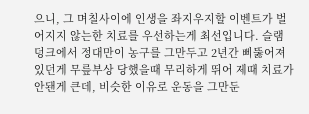으니, 그 며칠사이에 인생을 좌지우지할 이벤트가 벌어지지 않는한 치료를 우선하는게 최선입니다. 슬램덩크에서 정대만이 농구를 그만두고 2년간 삐뚫어져 있던게 무릎부상 당했을때 무리하게 뛰어 제때 치료가 안됀게 큰데, 비슷한 이유로 운동을 그만둔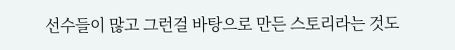선수들이 많고 그런걸 바탕으로 만든 스토리라는 것도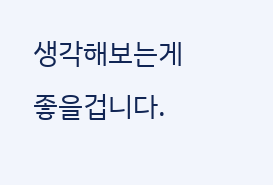생각해보는게 좋을겁니다.